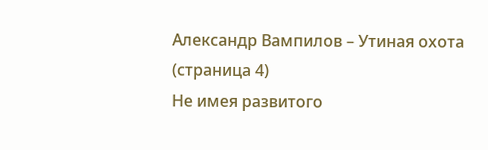Александр Вампилов – Утиная охота (страница 4)
Не имея развитого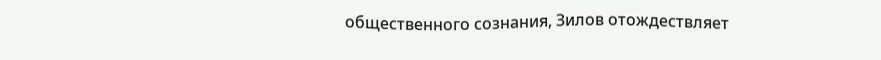общественного сознания, Зилов отождествляет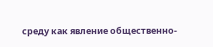среду как явление общественно-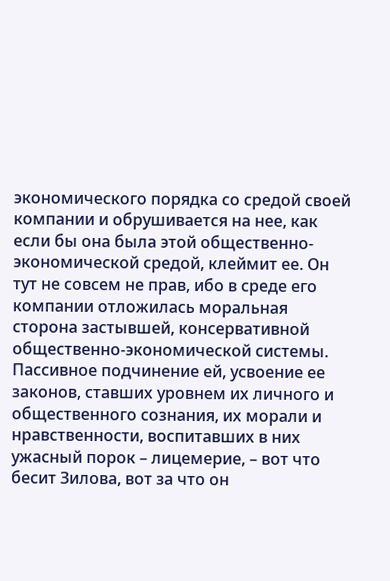экономического порядка со средой своей компании и обрушивается на нее, как если бы она была этой общественно-экономической средой, клеймит ее. Он тут не совсем не прав, ибо в среде его компании отложилась моральная сторона застывшей, консервативной общественно-экономической системы. Пассивное подчинение ей, усвоение ее законов, ставших уровнем их личного и общественного сознания, их морали и нравственности, воспитавших в них ужасный порок – лицемерие, – вот что бесит Зилова, вот за что он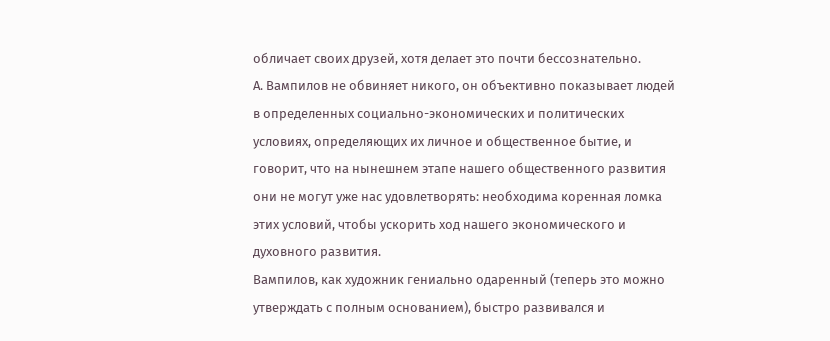обличает своих друзей, хотя делает это почти бессознательно.
А. Вампилов не обвиняет никого, он объективно показывает людей в определенных социально-экономических и политических условиях, определяющих их личное и общественное бытие, и говорит, что на нынешнем этапе нашего общественного развития они не могут уже нас удовлетворять: необходима коренная ломка этих условий, чтобы ускорить ход нашего экономического и духовного развития.
Вампилов, как художник гениально одаренный (теперь это можно утверждать с полным основанием), быстро развивался и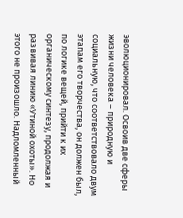эволюционировал. Освоив две сферы жизни человека – природную и социальную, что соответствовало двум этапам его творчества, он должен был, по логике вещей, прийти к их органическому синтезу, продолжая и развивая линию «Утиной охоты». Но этого не произошло. Надломленный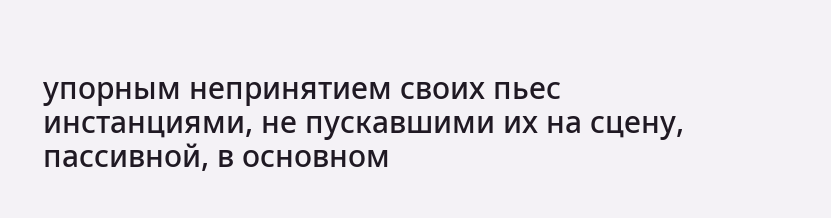упорным непринятием своих пьес инстанциями, не пускавшими их на сцену, пассивной, в основном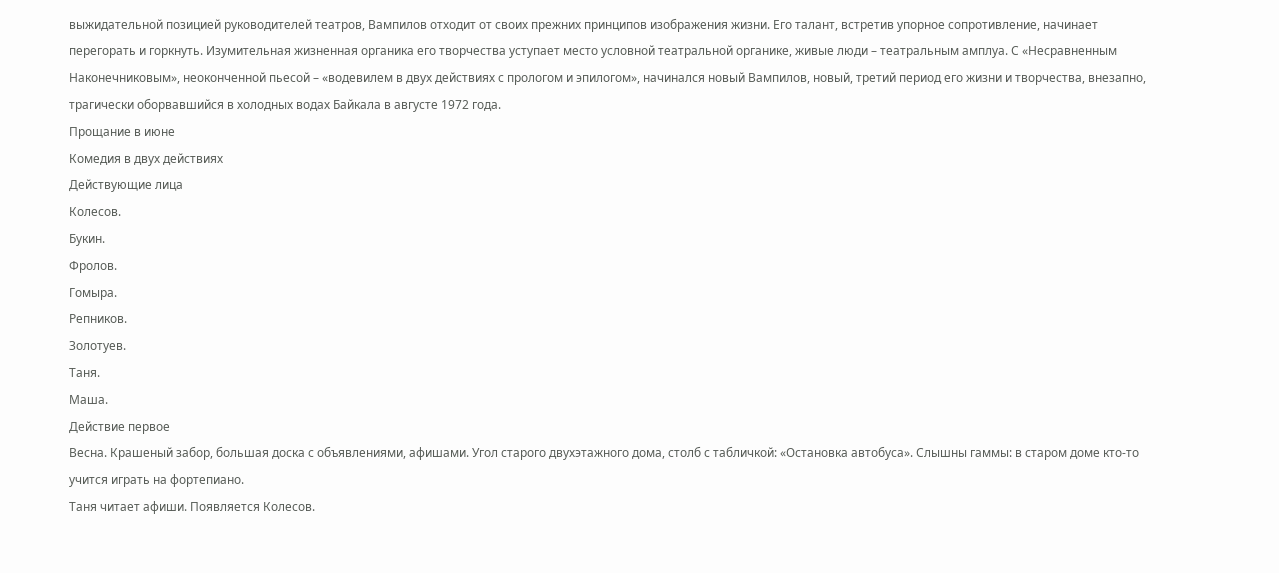выжидательной позицией руководителей театров, Вампилов отходит от своих прежних принципов изображения жизни. Его талант, встретив упорное сопротивление, начинает перегорать и горкнуть. Изумительная жизненная органика его творчества уступает место условной театральной органике, живые люди – театральным амплуа. С «Несравненным Наконечниковым», неоконченной пьесой – «водевилем в двух действиях с прологом и эпилогом», начинался новый Вампилов, новый, третий период его жизни и творчества, внезапно, трагически оборвавшийся в холодных водах Байкала в августе 1972 года.
Прощание в июне
Комедия в двух действиях
Действующие лица
Колесов.
Букин.
Фролов.
Гомыра.
Репников.
Золотуев.
Таня.
Маша.
Действие первое
Весна. Крашеный забор, большая доска с объявлениями, афишами. Угол старого двухэтажного дома, столб с табличкой: «Остановка автобуса». Слышны гаммы: в старом доме кто-то учится играть на фортепиано.
Таня читает афиши. Появляется Колесов.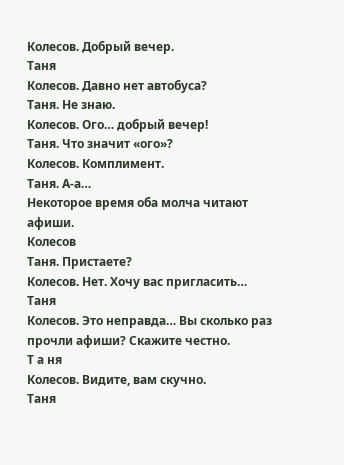Колесов. Добрый вечер.
Таня
Колесов. Давно нет автобуса?
Таня. Не знаю.
Колесов. Ого… добрый вечер!
Таня. Что значит «ого»?
Колесов. Комплимент.
Таня. А-а…
Некоторое время оба молча читают афиши.
Колесов
Таня. Пристаете?
Колесов. Нет. Хочу вас пригласить…
Таня
Колесов. Это неправда… Вы сколько раз прочли афиши? Скажите честно.
Т а ня
Колесов. Видите, вам скучно.
Таня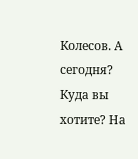Колесов. А сегодня? Куда вы хотите? На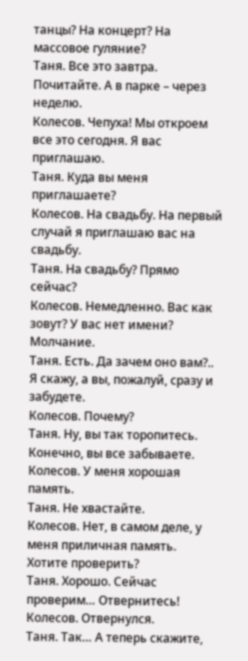танцы? На концерт? На массовое гуляние?
Таня. Все это завтра. Почитайте. А в парке – через неделю.
Колесов. Чепуха! Мы откроем все это сегодня. Я вас приглашаю.
Таня. Куда вы меня приглашаете?
Колесов. На свадьбу. На первый случай я приглашаю вас на свадьбу.
Таня. На свадьбу? Прямо сейчас?
Колесов. Немедленно. Вас как зовут? У вас нет имени?
Молчание.
Таня. Есть. Да зачем оно вам?.. Я скажу, а вы, пожалуй, сразу и забудете.
Колесов. Почему?
Таня. Ну, вы так торопитесь. Конечно, вы все забываете.
Колесов. У меня хорошая память.
Таня. Не хвастайте.
Колесов. Нет, в самом деле, у меня приличная память. Хотите проверить?
Таня. Хорошо. Сейчас проверим… Отвернитесь!
Колесов. Отвернулся.
Таня. Так… А теперь скажите,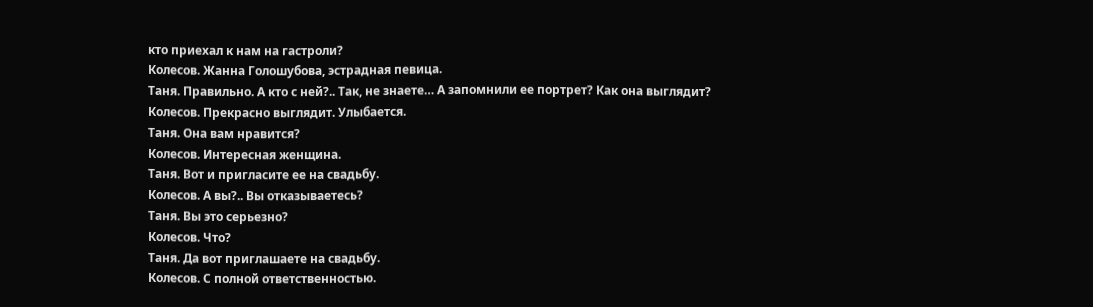кто приехал к нам на гастроли?
Колесов. Жанна Голошубова, эстрадная певица.
Таня. Правильно. А кто с ней?.. Так, не знаете… А запомнили ее портрет? Как она выглядит?
Колесов. Прекрасно выглядит. Улыбается.
Таня. Она вам нравится?
Колесов. Интересная женщина.
Таня. Вот и пригласите ее на свадьбу.
Колесов. А вы?.. Вы отказываетесь?
Таня. Вы это серьезно?
Колесов. Что?
Таня. Да вот приглашаете на свадьбу.
Колесов. С полной ответственностью.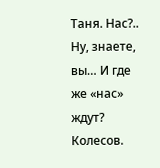Таня. Нас?.. Ну, знаете, вы… И где же «нас» ждут?
Колесов.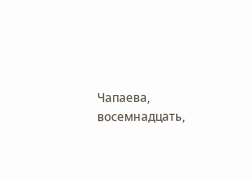Чапаева, восемнадцать,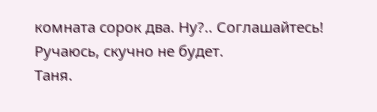комната сорок два. Ну?.. Соглашайтесь! Ручаюсь, скучно не будет.
Таня.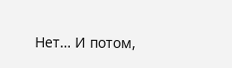Нет… И потом,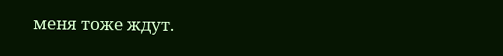меня тоже ждут.